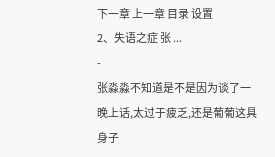下一章 上一章 目录 设置
2、失语之症 张 ...
-
张淼淼不知道是不是因为谈了一晚上话,太过于疲乏,还是葡葡这具身子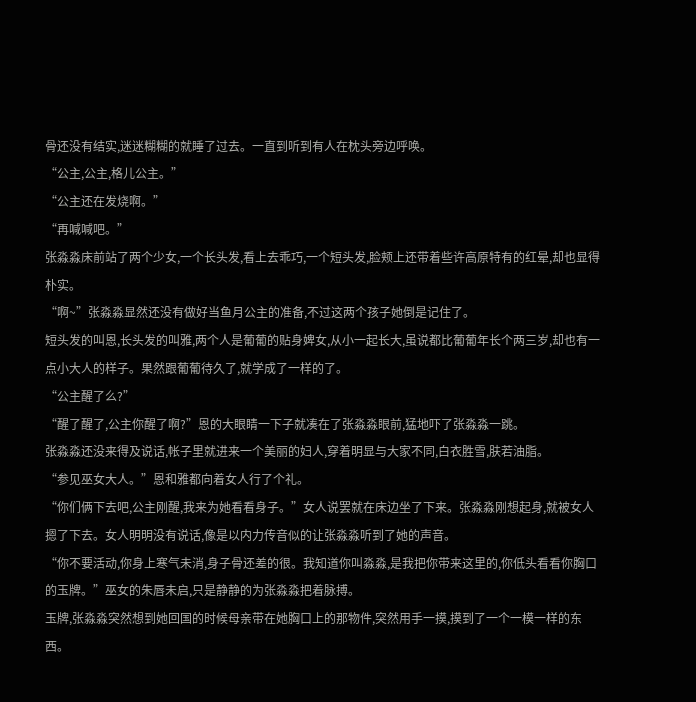骨还没有结实,迷迷糊糊的就睡了过去。一直到听到有人在枕头旁边呼唤。
“公主,公主,格儿公主。”
“公主还在发烧啊。”
“再喊喊吧。”
张淼淼床前站了两个少女,一个长头发,看上去乖巧,一个短头发,脸颊上还带着些许高原特有的红晕,却也显得朴实。
“啊~”张淼淼显然还没有做好当鱼月公主的准备,不过这两个孩子她倒是记住了。
短头发的叫恩,长头发的叫雅,两个人是葡葡的贴身婢女,从小一起长大,虽说都比葡葡年长个两三岁,却也有一点小大人的样子。果然跟葡葡待久了,就学成了一样的了。
“公主醒了么?”
“醒了醒了,公主你醒了啊?”恩的大眼睛一下子就凑在了张淼淼眼前,猛地吓了张淼淼一跳。
张淼淼还没来得及说话,帐子里就进来一个美丽的妇人,穿着明显与大家不同,白衣胜雪,肤若油脂。
“参见巫女大人。”恩和雅都向着女人行了个礼。
“你们俩下去吧,公主刚醒,我来为她看看身子。”女人说罢就在床边坐了下来。张淼淼刚想起身,就被女人摁了下去。女人明明没有说话,像是以内力传音似的让张淼淼听到了她的声音。
“你不要活动,你身上寒气未消,身子骨还差的很。我知道你叫淼淼,是我把你带来这里的,你低头看看你胸口的玉牌。”巫女的朱唇未启,只是静静的为张淼淼把着脉搏。
玉牌,张淼淼突然想到她回国的时候母亲带在她胸口上的那物件,突然用手一摸,摸到了一个一模一样的东西。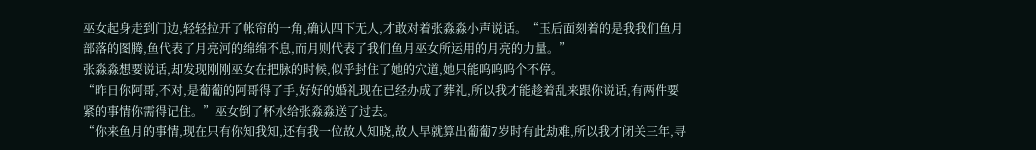巫女起身走到门边,轻轻拉开了帐帘的一角,确认四下无人,才敢对着张淼淼小声说话。“玉后面刻着的是我我们鱼月部落的图腾,鱼代表了月亮河的绵绵不息,而月则代表了我们鱼月巫女所运用的月亮的力量。”
张淼淼想要说话,却发现刚刚巫女在把脉的时候,似乎封住了她的穴道,她只能呜呜呜个不停。
“昨日你阿哥,不对,是葡葡的阿哥得了手,好好的婚礼现在已经办成了葬礼,所以我才能趁着乱来跟你说话,有两件要紧的事情你需得记住。”巫女倒了杯水给张淼淼送了过去。
“你来鱼月的事情,现在只有你知我知,还有我一位故人知晓,故人早就算出葡葡7岁时有此劫难,所以我才闭关三年,寻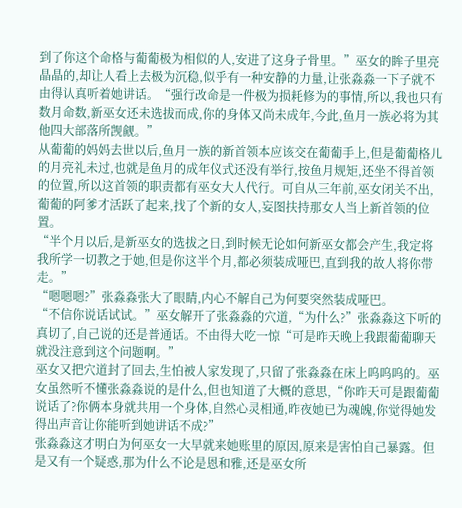到了你这个命格与葡葡极为相似的人,安进了这身子骨里。”巫女的眸子里亮晶晶的,却让人看上去极为沉稳,似乎有一种安静的力量,让张淼淼一下子就不由得认真听着她讲话。“强行改命是一件极为损耗修为的事情,所以,我也只有数月命数,新巫女还未选拔而成,你的身体又尚未成年,今此,鱼月一族必将为其他四大部落所觊觎。”
从葡葡的妈妈去世以后,鱼月一族的新首领本应该交在葡葡手上,但是葡葡格儿的月亮礼未过,也就是鱼月的成年仪式还没有举行,按鱼月规矩,还坐不得首领的位置,所以这首领的职责都有巫女大人代行。可自从三年前,巫女闭关不出,葡葡的阿爹才活跃了起来,找了个新的女人,妄图扶持那女人当上新首领的位置。
“半个月以后,是新巫女的选拔之日,到时候无论如何新巫女都会产生,我定将我所学一切教之于她,但是你这半个月,都必须装成哑巴,直到我的故人将你带走。”
“嗯嗯嗯?”张淼淼张大了眼睛,内心不解自己为何要突然装成哑巴。
“不信你说话试试。”巫女解开了张淼淼的穴道,“为什么?”张淼淼这下听的真切了,自己说的还是普通话。不由得大吃一惊“可是昨天晚上我跟葡葡聊天就没注意到这个问题啊。”
巫女又把穴道封了回去,生怕被人家发现了,只留了张淼淼在床上呜呜呜的。巫女虽然听不懂张淼淼说的是什么,但也知道了大概的意思,“你昨天可是跟葡葡说话了?你俩本身就共用一个身体,自然心灵相通,昨夜她已为魂魄,你觉得她发得出声音让你能听到她讲话不成?”
张淼淼这才明白为何巫女一大早就来她账里的原因,原来是害怕自己暴露。但是又有一个疑惑,那为什么不论是恩和雅,还是巫女所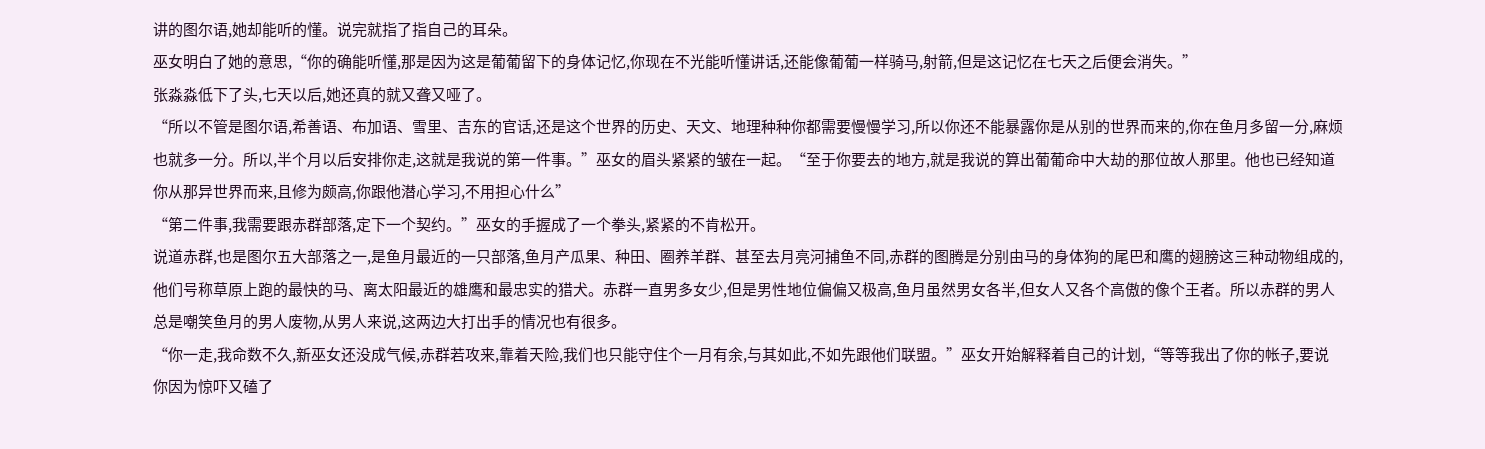讲的图尔语,她却能听的懂。说完就指了指自己的耳朵。
巫女明白了她的意思,“你的确能听懂,那是因为这是葡葡留下的身体记忆,你现在不光能听懂讲话,还能像葡葡一样骑马,射箭,但是这记忆在七天之后便会消失。”
张淼淼低下了头,七天以后,她还真的就又聋又哑了。
“所以不管是图尔语,希善语、布加语、雪里、吉东的官话,还是这个世界的历史、天文、地理种种你都需要慢慢学习,所以你还不能暴露你是从别的世界而来的,你在鱼月多留一分,麻烦也就多一分。所以,半个月以后安排你走,这就是我说的第一件事。”巫女的眉头紧紧的皱在一起。“至于你要去的地方,就是我说的算出葡葡命中大劫的那位故人那里。他也已经知道你从那异世界而来,且修为颇高,你跟他潜心学习,不用担心什么”
“第二件事,我需要跟赤群部落,定下一个契约。”巫女的手握成了一个拳头,紧紧的不肯松开。
说道赤群,也是图尔五大部落之一,是鱼月最近的一只部落,鱼月产瓜果、种田、圈养羊群、甚至去月亮河捕鱼不同,赤群的图腾是分别由马的身体狗的尾巴和鹰的翅膀这三种动物组成的,他们号称草原上跑的最快的马、离太阳最近的雄鹰和最忠实的猎犬。赤群一直男多女少,但是男性地位偏偏又极高,鱼月虽然男女各半,但女人又各个高傲的像个王者。所以赤群的男人总是嘲笑鱼月的男人废物,从男人来说,这两边大打出手的情况也有很多。
“你一走,我命数不久,新巫女还没成气候,赤群若攻来,靠着天险,我们也只能守住个一月有余,与其如此,不如先跟他们联盟。”巫女开始解释着自己的计划,“等等我出了你的帐子,要说你因为惊吓又磕了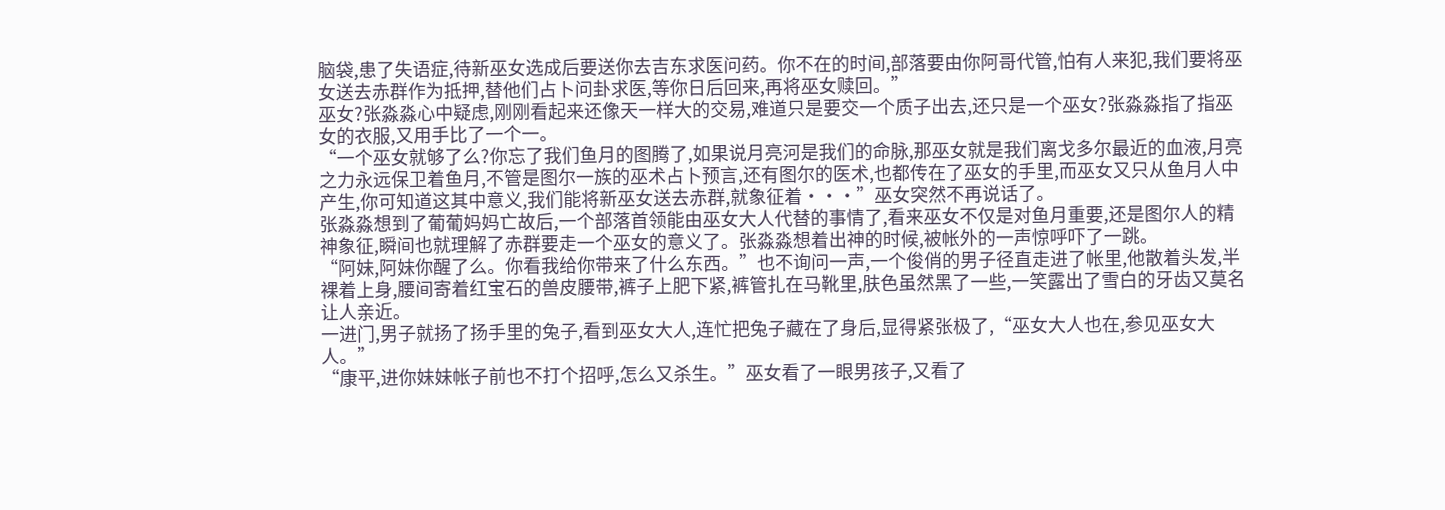脑袋,患了失语症,待新巫女选成后要送你去吉东求医问药。你不在的时间,部落要由你阿哥代管,怕有人来犯,我们要将巫女送去赤群作为抵押,替他们占卜问卦求医,等你日后回来,再将巫女赎回。”
巫女?张淼淼心中疑虑,刚刚看起来还像天一样大的交易,难道只是要交一个质子出去,还只是一个巫女?张淼淼指了指巫女的衣服,又用手比了一个一。
“一个巫女就够了么?你忘了我们鱼月的图腾了,如果说月亮河是我们的命脉,那巫女就是我们离戈多尔最近的血液,月亮之力永远保卫着鱼月,不管是图尔一族的巫术占卜预言,还有图尔的医术,也都传在了巫女的手里,而巫女又只从鱼月人中产生,你可知道这其中意义,我们能将新巫女送去赤群,就象征着···”巫女突然不再说话了。
张淼淼想到了葡葡妈妈亡故后,一个部落首领能由巫女大人代替的事情了,看来巫女不仅是对鱼月重要,还是图尔人的精神象征,瞬间也就理解了赤群要走一个巫女的意义了。张淼淼想着出神的时候,被帐外的一声惊呼吓了一跳。
“阿妹,阿妹你醒了么。你看我给你带来了什么东西。”也不询问一声,一个俊俏的男子径直走进了帐里,他散着头发,半裸着上身,腰间寄着红宝石的兽皮腰带,裤子上肥下紧,裤管扎在马靴里,肤色虽然黑了一些,一笑露出了雪白的牙齿又莫名让人亲近。
一进门,男子就扬了扬手里的兔子,看到巫女大人,连忙把兔子藏在了身后,显得紧张极了,“巫女大人也在,参见巫女大人。”
“康平,进你妹妹帐子前也不打个招呼,怎么又杀生。”巫女看了一眼男孩子,又看了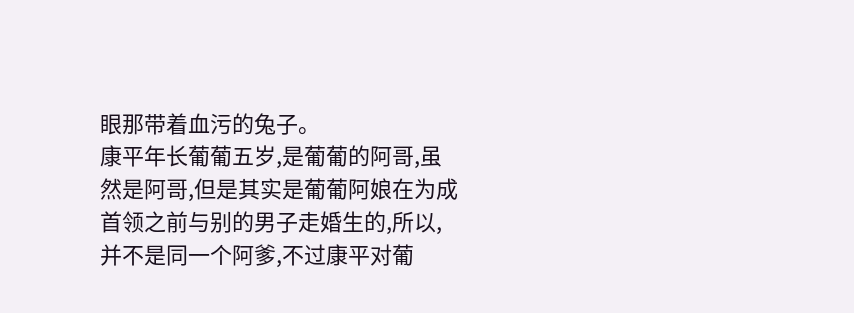眼那带着血污的兔子。
康平年长葡葡五岁,是葡葡的阿哥,虽然是阿哥,但是其实是葡葡阿娘在为成首领之前与别的男子走婚生的,所以,并不是同一个阿爹,不过康平对葡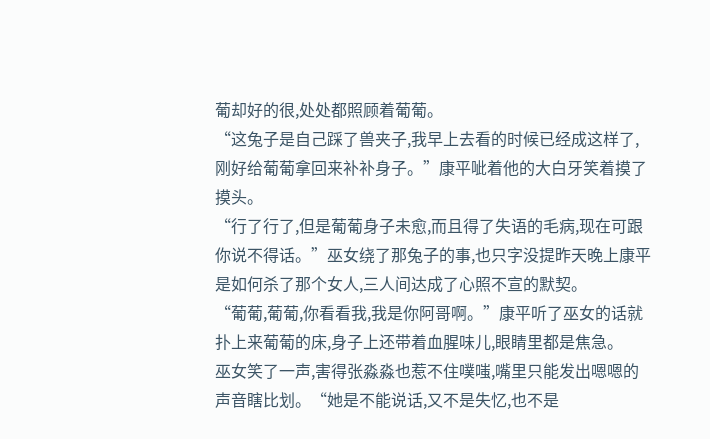葡却好的很,处处都照顾着葡葡。
“这兔子是自己踩了兽夹子,我早上去看的时候已经成这样了,刚好给葡葡拿回来补补身子。”康平呲着他的大白牙笑着摸了摸头。
“行了行了,但是葡葡身子未愈,而且得了失语的毛病,现在可跟你说不得话。”巫女绕了那兔子的事,也只字没提昨天晚上康平是如何杀了那个女人,三人间达成了心照不宣的默契。
“葡葡,葡葡,你看看我,我是你阿哥啊。”康平听了巫女的话就扑上来葡葡的床,身子上还带着血腥味儿,眼睛里都是焦急。
巫女笑了一声,害得张淼淼也惹不住噗嗤,嘴里只能发出嗯嗯的声音瞎比划。“她是不能说话,又不是失忆,也不是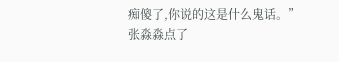痴傻了,你说的这是什么鬼话。”
张淼淼点了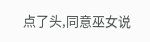点了头,同意巫女说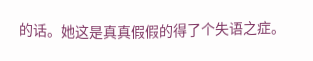的话。她这是真真假假的得了个失语之症。